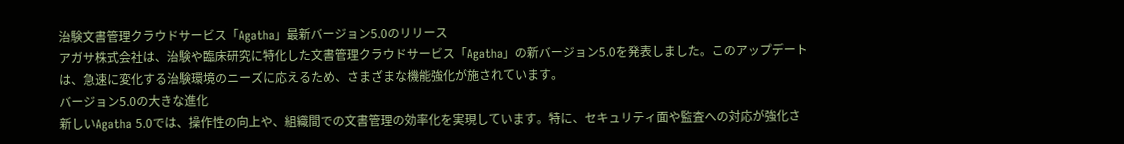治験文書管理クラウドサービス「Agatha」最新バージョン5.0のリリース
アガサ株式会社は、治験や臨床研究に特化した文書管理クラウドサービス「Agatha」の新バージョン5.0を発表しました。このアップデートは、急速に変化する治験環境のニーズに応えるため、さまざまな機能強化が施されています。
バージョン5.0の大きな進化
新しいAgatha 5.0では、操作性の向上や、組織間での文書管理の効率化を実現しています。特に、セキュリティ面や監査への対応が強化さ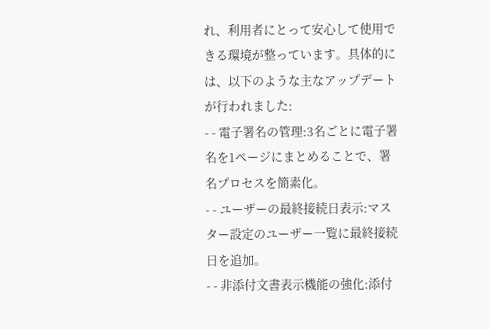れ、利用者にとって安心して使用できる環境が整っています。具体的には、以下のような主なアップデートが行われました:
- - 電子署名の管理:3名ごとに電子署名を1ページにまとめることで、署名プロセスを簡素化。
- - ユーザーの最終接続日表示:マスター設定のユーザー一覧に最終接続日を追加。
- - 非添付文書表示機能の強化:添付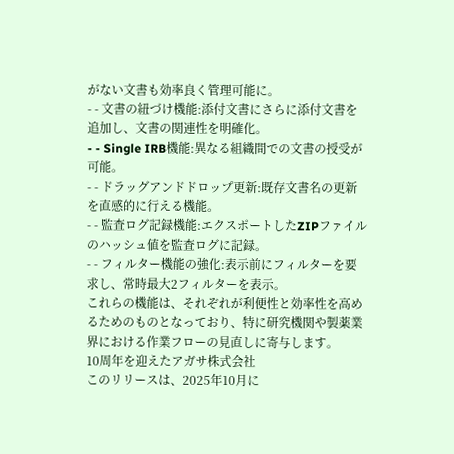がない文書も効率良く管理可能に。
- - 文書の紐づけ機能:添付文書にさらに添付文書を追加し、文書の関連性を明確化。
- - Single IRB機能:異なる組織間での文書の授受が可能。
- - ドラッグアンドドロップ更新:既存文書名の更新を直感的に行える機能。
- - 監査ログ記録機能:エクスポートしたZIPファイルのハッシュ値を監査ログに記録。
- - フィルター機能の強化:表示前にフィルターを要求し、常時最大2フィルターを表示。
これらの機能は、それぞれが利便性と効率性を高めるためのものとなっており、特に研究機関や製薬業界における作業フローの見直しに寄与します。
10周年を迎えたアガサ株式会社
このリリースは、2025年10月に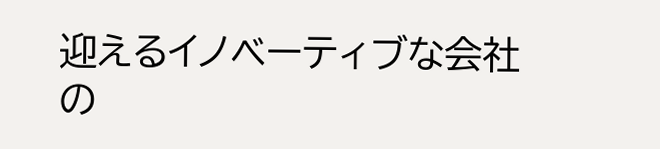迎えるイノベーティブな会社の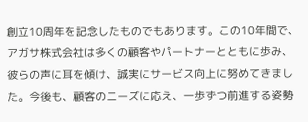創立10周年を記念したものでもあります。この10年間で、アガサ株式会社は多くの顧客やパートナーとともに歩み、彼らの声に耳を傾け、誠実にサービス向上に努めてきました。今後も、顧客のニーズに応え、一歩ずつ前進する姿勢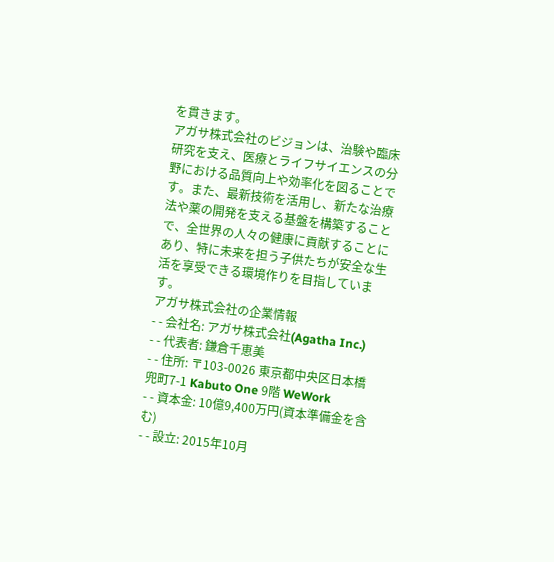を貫きます。
アガサ株式会社のビジョンは、治験や臨床研究を支え、医療とライフサイエンスの分野における品質向上や効率化を図ることです。また、最新技術を活用し、新たな治療法や薬の開発を支える基盤を構築することで、全世界の人々の健康に貢献することにあり、特に未来を担う子供たちが安全な生活を享受できる環境作りを目指しています。
アガサ株式会社の企業情報
- - 会社名: アガサ株式会社(Agatha Inc.)
- - 代表者: 鎌倉千恵美
- - 住所: 〒103-0026 東京都中央区日本橋兜町7-1 Kabuto One 9階 WeWork
- - 資本金: 10億9,400万円(資本準備金を含む)
- - 設立: 2015年10月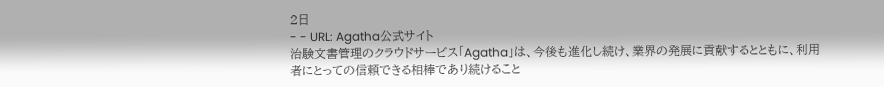2日
- - URL: Agatha公式サイト
治験文書管理のクラウドサービス「Agatha」は、今後も進化し続け、業界の発展に貢献するとともに、利用者にとっての信頼できる相棒であり続けること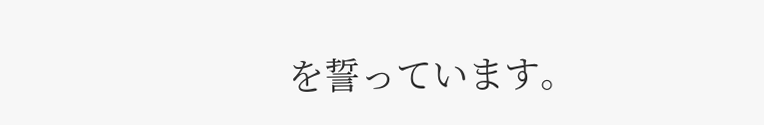を誓っています。